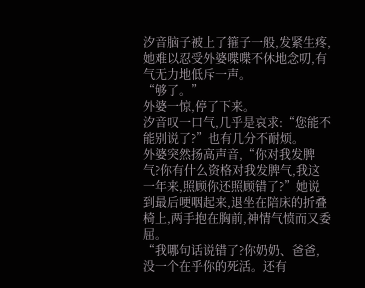汐音脑子被上了箍子一般,发紧生疼,她难以忍受外婆喋喋不休地念叨,有气无力地低斥一声。
“够了。”
外婆一惊,停了下来。
汐音叹一口气,几乎是哀求:“您能不能别说了?”也有几分不耐烦。
外婆突然扬高声音,“你对我发脾气?你有什么资格对我发脾气,我这一年来,照顾你还照顾错了?”她说到最后哽咽起来,退坐在陪床的折叠椅上,两手抱在胸前,神情气愤而又委屈。
“我哪句话说错了?你奶奶、爸爸,没一个在乎你的死活。还有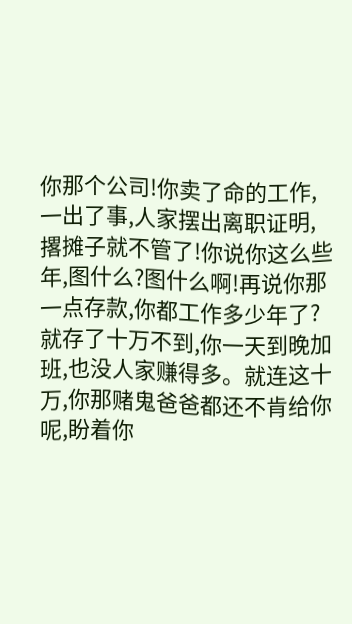你那个公司!你卖了命的工作,一出了事,人家摆出离职证明,撂摊子就不管了!你说你这么些年,图什么?图什么啊!再说你那一点存款,你都工作多少年了?就存了十万不到,你一天到晚加班,也没人家赚得多。就连这十万,你那赌鬼爸爸都还不肯给你呢,盼着你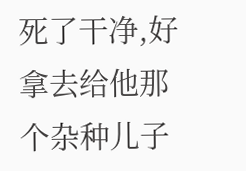死了干净,好拿去给他那个杂种儿子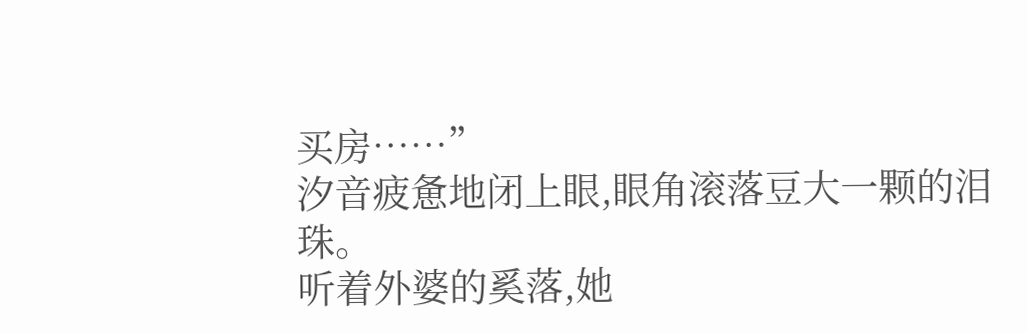买房……”
汐音疲惫地闭上眼,眼角滚落豆大一颗的泪珠。
听着外婆的奚落,她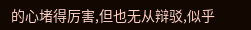的心堵得厉害,但也无从辩驳,似乎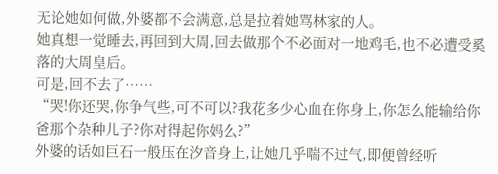无论她如何做,外婆都不会满意,总是拉着她骂林家的人。
她真想一觉睡去,再回到大周,回去做那个不必面对一地鸡毛,也不必遭受奚落的大周皇后。
可是,回不去了……
“哭!你还哭,你争气些,可不可以?我花多少心血在你身上,你怎么能输给你爸那个杂种儿子?你对得起你妈么?”
外婆的话如巨石一般压在汐音身上,让她几乎喘不过气,即便曾经听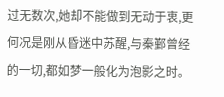过无数次,她却不能做到无动于衷,更何况是刚从昏迷中苏醒,与秦鄞曾经的一切,都如梦一般化为泡影之时。